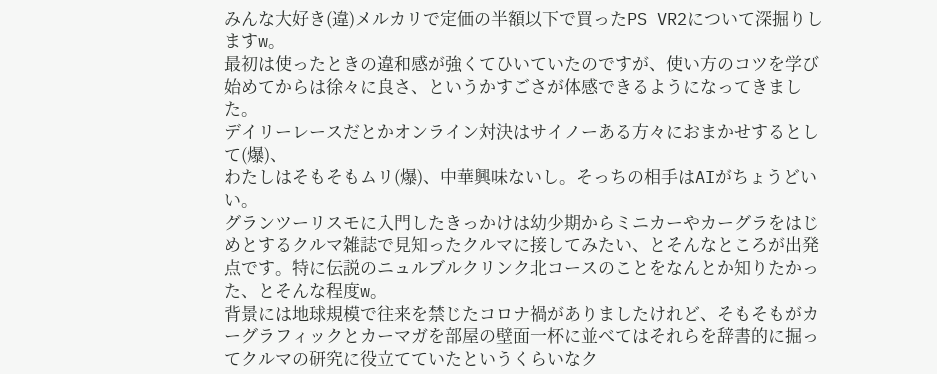みんな大好き(違)メルカリで定価の半額以下で買ったPS VR2について深掘りしますw。
最初は使ったときの違和感が強くてひいていたのですが、使い方のコツを学び始めてからは徐々に良さ、というかすごさが体感できるようになってきました。
デイリーレースだとかオンライン対決はサイノーある方々におまかせするとして(爆)、
わたしはそもそもムリ(爆)、中華興味ないし。そっちの相手はAIがちょうどいい。
グランツーリスモに入門したきっかけは幼少期からミニカーやカーグラをはじめとするクルマ雑誌で見知ったクルマに接してみたい、とそんなところが出発点です。特に伝説のニュルブルクリンク北コースのことをなんとか知りたかった、とそんな程度w。
背景には地球規模で往来を禁じたコロナ禍がありましたけれど、そもそもがカーグラフィックとカーマガを部屋の壁面一杯に並べてはそれらを辞書的に掘ってクルマの研究に役立てていたというくらいなク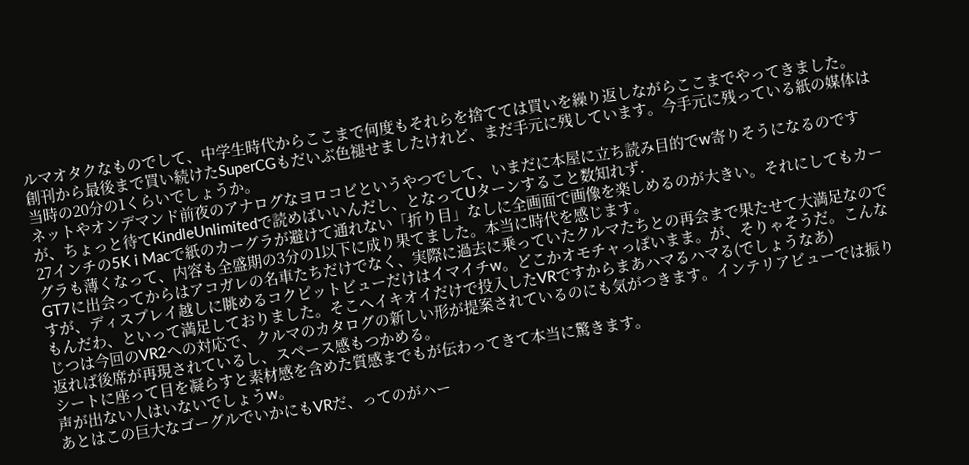ルマオタクなものでして、中学生時代からここまで何度もそれらを捨てては買いを繰り返しながらここまでやってきました。
創刊から最後まで買い続けたSuperCGもだいぶ色褪せましたけれど、まだ手元に残しています。今手元に残っている紙の媒体は当時の20分の1くらいでしょうか。
ネットやオンデマンド前夜のアナログなヨロコビというやつでして、いまだに本屋に立ち読み目的でw寄りそうになるのですが、ちょっと待てKindleUnlimitedで読めばいいんだし、となってUターンすること数知れず.
27インチの5K i Macで紙のカーグラが避けて通れない「折り目」なしに全画面で画像を楽しめるのが大きい。それにしてもカーグラも薄くなって、内容も全盛期の3分の1以下に成り果てました。本当に時代を感じます。
GT7に出会ってからはアコガレの名車たちだけでなく、実際に過去に乗っていたクルマたちとの再会まで果たせて大満足なのですが、ディスプレイ越しに眺めるコクピットビューだけはイマイチw。どこかオモチャっぽいまま。が、そりゃそうだ。こんなもんだわ、といって満足しておりました。そこへイキオイだけで投入したVRですからまあハマるハマる(でしょうなあ)
じつは今回のVR2への対応で、クルマのカタログの新しい形が提案されているのにも気がつきます。インテリアビューでは振り返れば後席が再現されているし、スペース感もつかめる。
シートに座って目を凝らすと素材感を含めた質感までもが伝わってきて本当に驚きます。
声が出ない人はいないでしょうw。
あとはこの巨大なゴーグルでいかにもVRだ、ってのがハー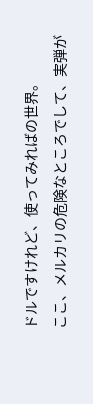ドルですけれど、使ってみればの世界。
ここ、メルカリの危険なところでして、実弾が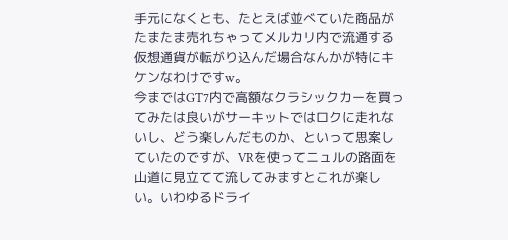手元になくとも、たとえば並べていた商品がたまたま売れちゃってメルカリ内で流通する仮想通貨が転がり込んだ場合なんかが特にキケンなわけですw。
今まではGT7内で高額なクラシックカーを買ってみたは良いがサーキットではロクに走れないし、どう楽しんだものか、といって思案していたのですが、VRを使ってニュルの路面を山道に見立てて流してみますとこれが楽しい。いわゆるドライ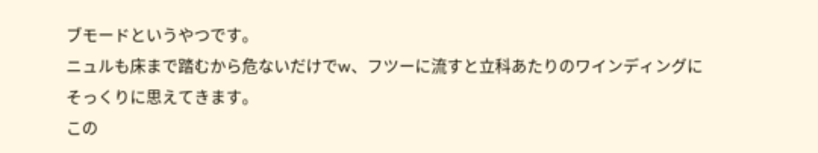ブモードというやつです。
ニュルも床まで踏むから危ないだけでw、フツーに流すと立科あたりのワインディングにそっくりに思えてきます。
この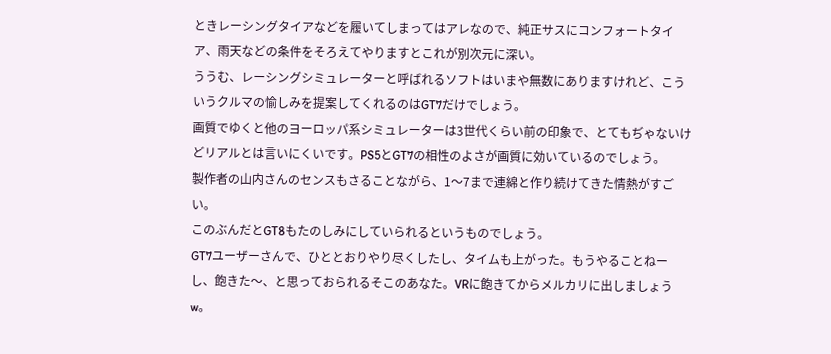ときレーシングタイアなどを履いてしまってはアレなので、純正サスにコンフォートタイア、雨天などの条件をそろえてやりますとこれが別次元に深い。
ううむ、レーシングシミュレーターと呼ばれるソフトはいまや無数にありますけれど、こういうクルマの愉しみを提案してくれるのはGT7だけでしょう。
画質でゆくと他のヨーロッパ系シミュレーターは3世代くらい前の印象で、とてもぢゃないけどリアルとは言いにくいです。PS5とGT7の相性のよさが画質に効いているのでしょう。
製作者の山内さんのセンスもさることながら、1〜7まで連綿と作り続けてきた情熱がすごい。
このぶんだとGT8もたのしみにしていられるというものでしょう。
GT7ユーザーさんで、ひととおりやり尽くしたし、タイムも上がった。もうやることねーし、飽きた〜、と思っておられるそこのあなた。VRに飽きてからメルカリに出しましょうw。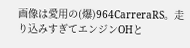画像は愛用の(爆)964CarreraRS。走り込みすぎてエンジンOHと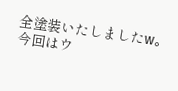全塗装いたしましたw。
今回はウ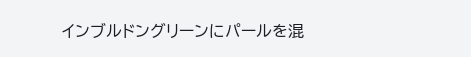インブルドングリーンにパールを混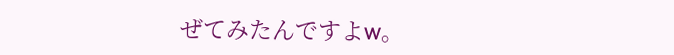ぜてみたんですよw。